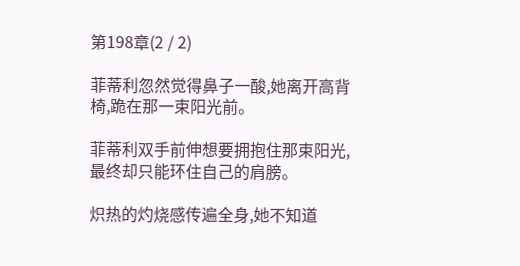第198章(2 / 2)

菲蒂利忽然觉得鼻子一酸,她离开高背椅,跪在那一束阳光前。

菲蒂利双手前伸想要拥抱住那束阳光,最终却只能环住自己的肩膀。

炽热的灼烧感传遍全身,她不知道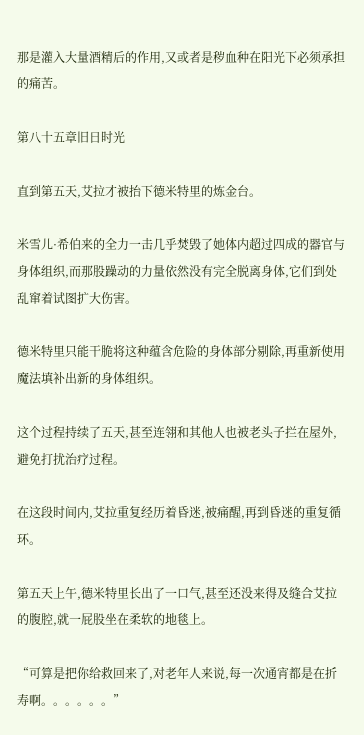那是灌入大量酒精后的作用,又或者是秽血种在阳光下必须承担的痛苦。

第八十五章旧日时光

直到第五天,艾拉才被抬下德米特里的炼金台。

米雪儿·希伯来的全力一击几乎焚毁了她体内超过四成的器官与身体组织,而那股躁动的力量依然没有完全脱离身体,它们到处乱窜着试图扩大伤害。

德米特里只能干脆将这种蕴含危险的身体部分剔除,再重新使用魔法填补出新的身体组织。

这个过程持续了五天,甚至连翎和其他人也被老头子拦在屋外,避免打扰治疗过程。

在这段时间内,艾拉重复经历着昏迷,被痛醒,再到昏迷的重复循环。

第五天上午,德米特里长出了一口气,甚至还没来得及缝合艾拉的腹腔,就一屁股坐在柔软的地毯上。

“可算是把你给救回来了,对老年人来说,每一次通宵都是在折寿啊。。。。。。”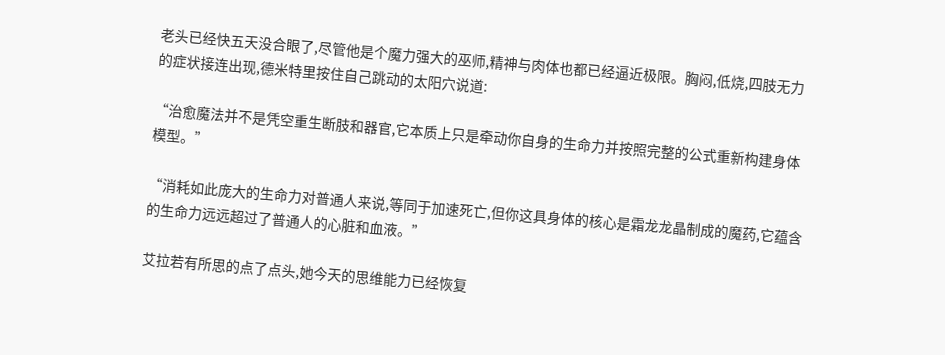老头已经快五天没合眼了,尽管他是个魔力强大的巫师,精神与肉体也都已经逼近极限。胸闷,低烧,四肢无力的症状接连出现,德米特里按住自己跳动的太阳穴说道:

“治愈魔法并不是凭空重生断肢和器官,它本质上只是牵动你自身的生命力并按照完整的公式重新构建身体模型。”

“消耗如此庞大的生命力对普通人来说,等同于加速死亡,但你这具身体的核心是霜龙龙晶制成的魔药,它蕴含的生命力远远超过了普通人的心脏和血液。”

艾拉若有所思的点了点头,她今天的思维能力已经恢复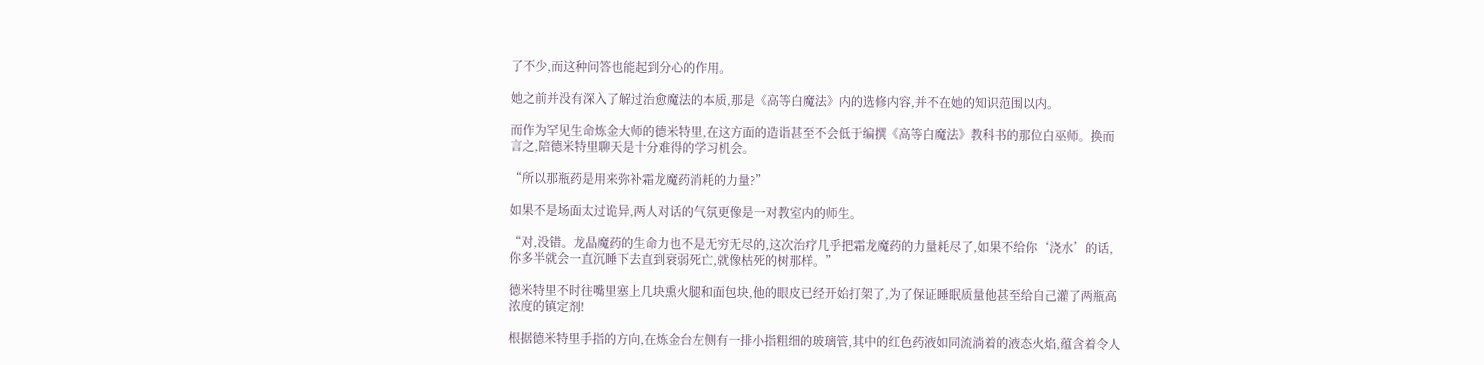了不少,而这种问答也能起到分心的作用。

她之前并没有深入了解过治愈魔法的本质,那是《高等白魔法》内的选修内容,并不在她的知识范围以内。

而作为罕见生命炼金大师的德米特里,在这方面的造诣甚至不会低于编撰《高等白魔法》教科书的那位白巫师。换而言之,陪德米特里聊天是十分难得的学习机会。

“所以那瓶药是用来弥补霜龙魔药消耗的力量?”

如果不是场面太过诡异,两人对话的气氛更像是一对教室内的师生。

“对,没错。龙晶魔药的生命力也不是无穷无尽的,这次治疗几乎把霜龙魔药的力量耗尽了,如果不给你‘浇水’的话,你多半就会一直沉睡下去直到衰弱死亡,就像枯死的树那样。”

德米特里不时往嘴里塞上几块熏火腿和面包块,他的眼皮已经开始打架了,为了保证睡眠质量他甚至给自己灌了两瓶高浓度的镇定剂!

根据德米特里手指的方向,在炼金台左侧有一排小指粗细的玻璃管,其中的红色药液如同流淌着的液态火焰,蕴含着令人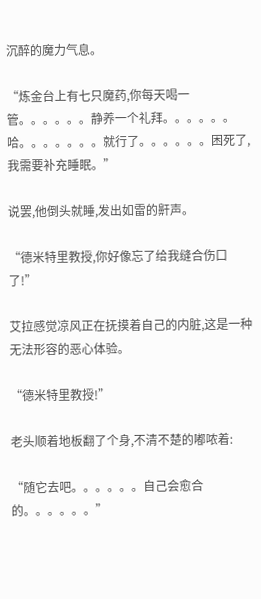沉醉的魔力气息。

“炼金台上有七只魔药,你每天喝一管。。。。。。静养一个礼拜。。。。。。哈。。。。。。。就行了。。。。。。困死了,我需要补充睡眠。”

说罢,他倒头就睡,发出如雷的鼾声。

“德米特里教授,你好像忘了给我缝合伤口了!”

艾拉感觉凉风正在抚摸着自己的内脏,这是一种无法形容的恶心体验。

“德米特里教授!”

老头顺着地板翻了个身,不清不楚的嘟哝着:

“随它去吧。。。。。。自己会愈合的。。。。。。”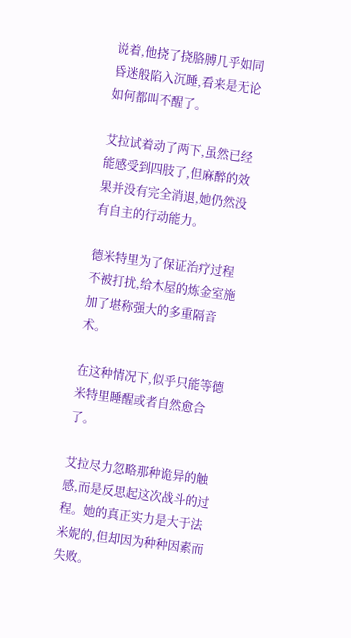说着,他挠了挠胳膊几乎如同昏迷般陷入沉睡,看来是无论如何都叫不醒了。

艾拉试着动了两下,虽然已经能感受到四肢了,但麻醉的效果并没有完全消退,她仍然没有自主的行动能力。

德米特里为了保证治疗过程不被打扰,给木屋的炼金室施加了堪称强大的多重隔音术。

在这种情况下,似乎只能等德米特里睡醒或者自然愈合了。

艾拉尽力忽略那种诡异的触感,而是反思起这次战斗的过程。她的真正实力是大于法米妮的,但却因为种种因素而失败。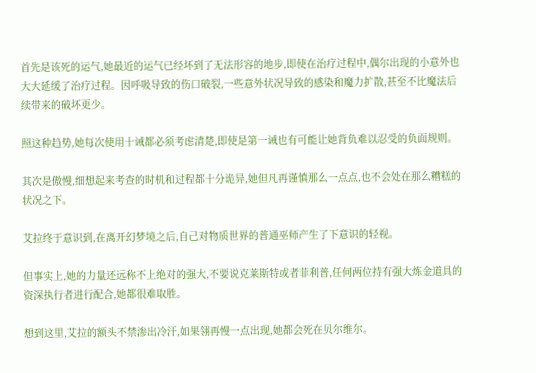首先是该死的运气,她最近的运气已经坏到了无法形容的地步,即使在治疗过程中,偶尔出现的小意外也大大延缓了治疗过程。因呼吸导致的伤口破裂,一些意外状况导致的感染和魔力扩散,甚至不比魔法后续带来的破坏更少。

照这种趋势,她每次使用十诫都必须考虑清楚,即使是第一诫也有可能让她背负难以忍受的负面规则。

其次是傲慢,细想起来考查的时机和过程都十分诡异,她但凡再谨慎那么一点点,也不会处在那么糟糕的状况之下。

艾拉终于意识到,在离开幻梦境之后,自己对物质世界的普通巫师产生了下意识的轻视。

但事实上,她的力量还远称不上绝对的强大,不要说克莱斯特或者菲利普,任何两位持有强大炼金道具的资深执行者进行配合,她都很难取胜。

想到这里,艾拉的额头不禁渗出冷汗,如果翎再慢一点出现,她都会死在贝尔维尔。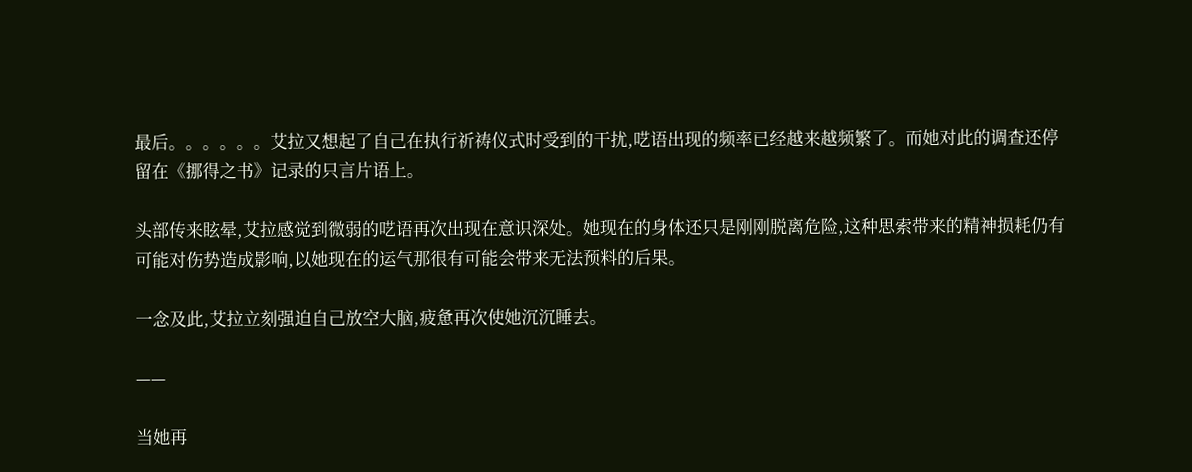最后。。。。。。艾拉又想起了自己在执行祈祷仪式时受到的干扰,呓语出现的频率已经越来越频繁了。而她对此的调查还停留在《挪得之书》记录的只言片语上。

头部传来眩晕,艾拉感觉到微弱的呓语再次出现在意识深处。她现在的身体还只是刚刚脱离危险,这种思索带来的精神损耗仍有可能对伤势造成影响,以她现在的运气那很有可能会带来无法预料的后果。

一念及此,艾拉立刻强迫自己放空大脑,疲惫再次使她沉沉睡去。

——

当她再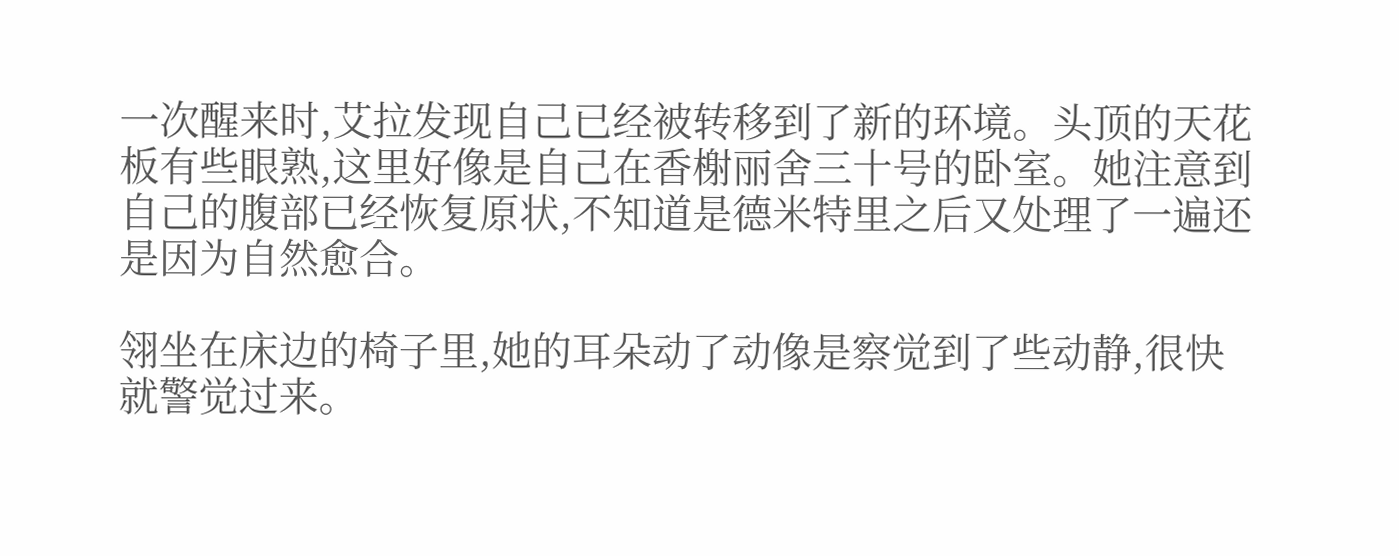一次醒来时,艾拉发现自己已经被转移到了新的环境。头顶的天花板有些眼熟,这里好像是自己在香榭丽舍三十号的卧室。她注意到自己的腹部已经恢复原状,不知道是德米特里之后又处理了一遍还是因为自然愈合。

翎坐在床边的椅子里,她的耳朵动了动像是察觉到了些动静,很快就警觉过来。